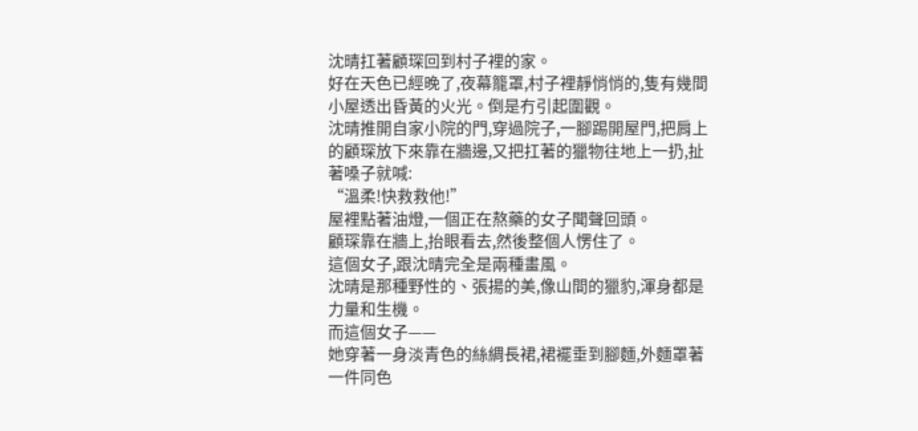沈晴扛著顧琛回到村子裡的家。
好在天色已經晚了,夜幕籠罩,村子裡靜悄悄的,隻有幾間小屋透出昏黃的火光。倒是冇引起圍觀。
沈晴推開自家小院的門,穿過院子,一腳踢開屋門,把肩上的顧琛放下來靠在牆邊,又把扛著的獵物往地上一扔,扯著嗓子就喊:
“溫柔!快救救他!”
屋裡點著油燈,一個正在熬藥的女子聞聲回頭。
顧琛靠在牆上,抬眼看去,然後整個人愣住了。
這個女子,跟沈晴完全是兩種畫風。
沈晴是那種野性的、張揚的美,像山間的獵豹,渾身都是力量和生機。
而這個女子——
她穿著一身淡青色的絲綢長裙,裙襬垂到腳麵,外麵罩著一件同色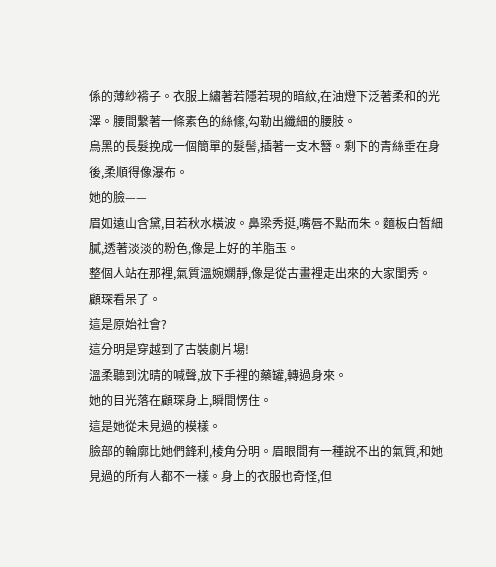係的薄紗褙子。衣服上繡著若隱若現的暗紋,在油燈下泛著柔和的光澤。腰間繫著一條素色的絲絛,勾勒出纖細的腰肢。
烏黑的長髮挽成一個簡單的髮髻,插著一支木簪。剩下的青絲垂在身後,柔順得像瀑布。
她的臉——
眉如遠山含黛,目若秋水橫波。鼻梁秀挺,嘴唇不點而朱。麵板白皙細膩,透著淡淡的粉色,像是上好的羊脂玉。
整個人站在那裡,氣質溫婉嫻靜,像是從古畫裡走出來的大家閨秀。
顧琛看呆了。
這是原始社會?
這分明是穿越到了古裝劇片場!
溫柔聽到沈晴的喊聲,放下手裡的藥罐,轉過身來。
她的目光落在顧琛身上,瞬間愣住。
這是她從未見過的模樣。
臉部的輪廓比她們鋒利,棱角分明。眉眼間有一種說不出的氣質,和她見過的所有人都不一樣。身上的衣服也奇怪,但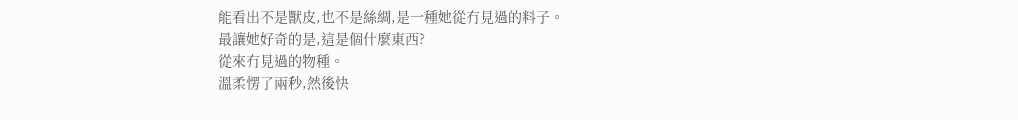能看出不是獸皮,也不是絲綢,是一種她從冇見過的料子。
最讓她好奇的是,這是個什麼東西?
從來冇見過的物種。
溫柔愣了兩秒,然後快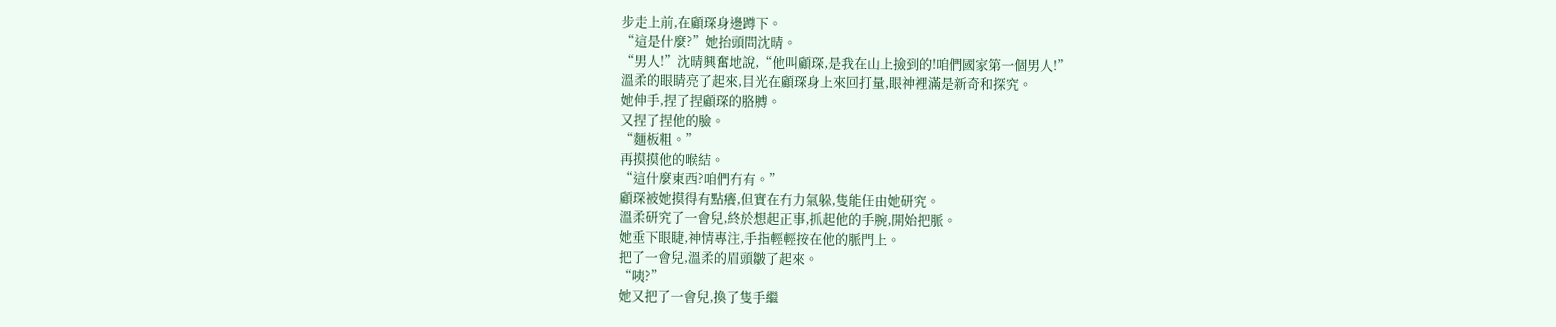步走上前,在顧琛身邊蹲下。
“這是什麼?”她抬頭問沈晴。
“男人!”沈晴興奮地說,“他叫顧琛,是我在山上撿到的!咱們國家第一個男人!”
溫柔的眼睛亮了起來,目光在顧琛身上來回打量,眼神裡滿是新奇和探究。
她伸手,捏了捏顧琛的胳膊。
又捏了捏他的臉。
“麵板粗。”
再摸摸他的喉結。
“這什麼東西?咱們冇有。”
顧琛被她摸得有點癢,但實在冇力氣躲,隻能任由她研究。
溫柔研究了一會兒,終於想起正事,抓起他的手腕,開始把脈。
她垂下眼睫,神情專注,手指輕輕按在他的脈門上。
把了一會兒,溫柔的眉頭皺了起來。
“咦?”
她又把了一會兒,換了隻手繼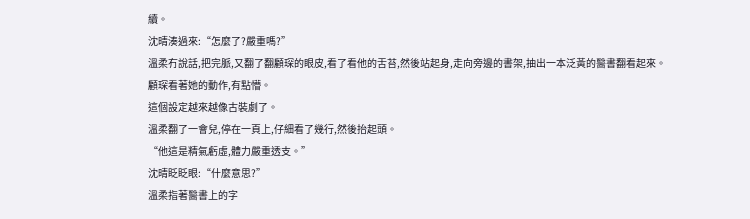續。
沈晴湊過來:“怎麼了?嚴重嗎?”
溫柔冇說話,把完脈,又翻了翻顧琛的眼皮,看了看他的舌苔,然後站起身,走向旁邊的書架,抽出一本泛黃的醫書翻看起來。
顧琛看著她的動作,有點懵。
這個設定越來越像古裝劇了。
溫柔翻了一會兒,停在一頁上,仔細看了幾行,然後抬起頭。
“他這是精氣虧虛,體力嚴重透支。”
沈晴眨眨眼:“什麼意思?”
溫柔指著醫書上的字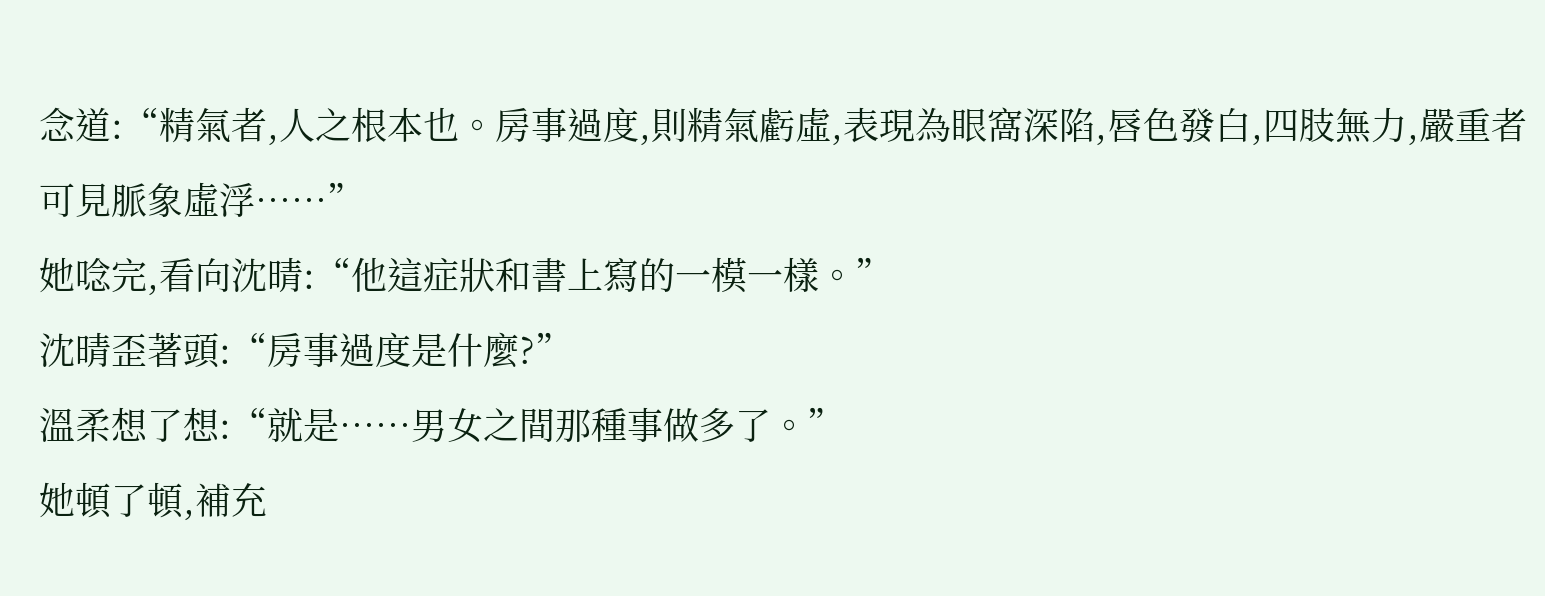念道:“精氣者,人之根本也。房事過度,則精氣虧虛,表現為眼窩深陷,唇色發白,四肢無力,嚴重者可見脈象虛浮……”
她唸完,看向沈晴:“他這症狀和書上寫的一模一樣。”
沈晴歪著頭:“房事過度是什麼?”
溫柔想了想:“就是……男女之間那種事做多了。”
她頓了頓,補充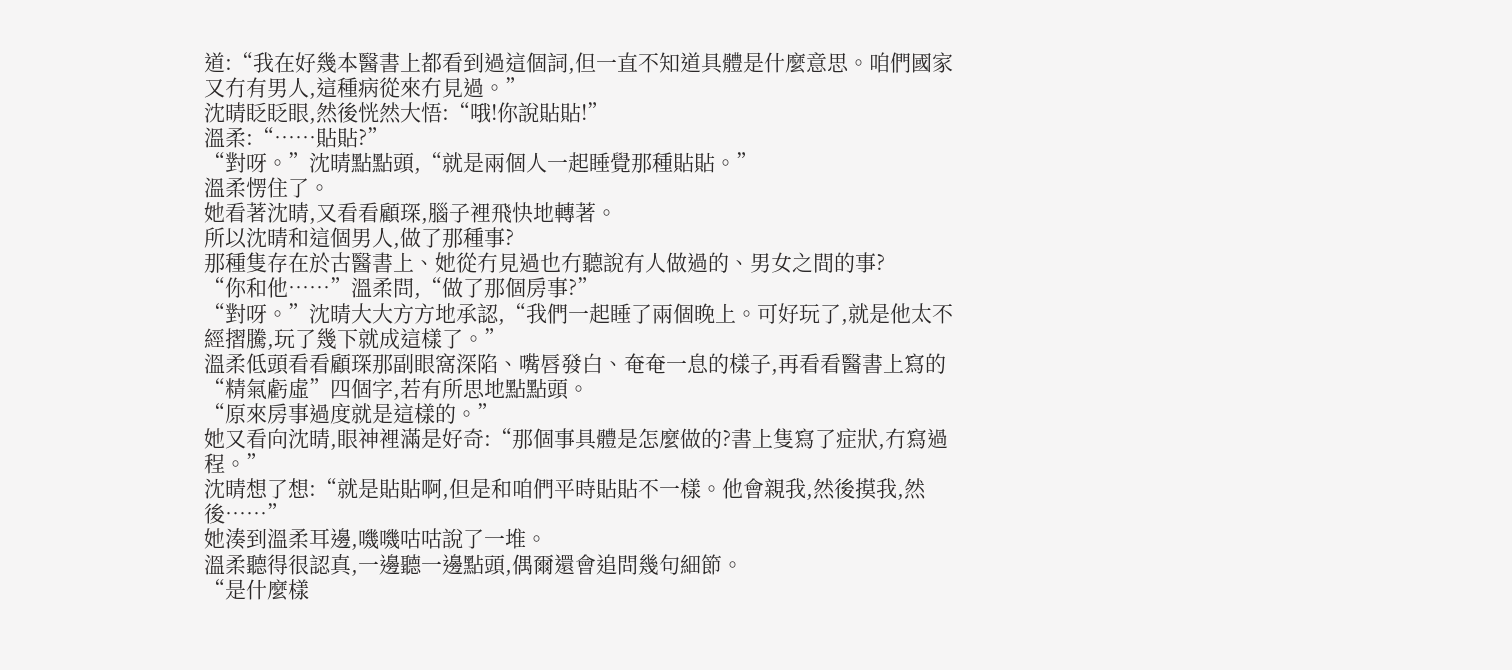道:“我在好幾本醫書上都看到過這個詞,但一直不知道具體是什麼意思。咱們國家又冇有男人,這種病從來冇見過。”
沈晴眨眨眼,然後恍然大悟:“哦!你說貼貼!”
溫柔:“……貼貼?”
“對呀。”沈晴點點頭,“就是兩個人一起睡覺那種貼貼。”
溫柔愣住了。
她看著沈晴,又看看顧琛,腦子裡飛快地轉著。
所以沈晴和這個男人,做了那種事?
那種隻存在於古醫書上、她從冇見過也冇聽說有人做過的、男女之間的事?
“你和他……”溫柔問,“做了那個房事?”
“對呀。”沈晴大大方方地承認,“我們一起睡了兩個晚上。可好玩了,就是他太不經摺騰,玩了幾下就成這樣了。”
溫柔低頭看看顧琛那副眼窩深陷、嘴唇發白、奄奄一息的樣子,再看看醫書上寫的“精氣虧虛”四個字,若有所思地點點頭。
“原來房事過度就是這樣的。”
她又看向沈晴,眼神裡滿是好奇:“那個事具體是怎麼做的?書上隻寫了症狀,冇寫過程。”
沈晴想了想:“就是貼貼啊,但是和咱們平時貼貼不一樣。他會親我,然後摸我,然後……”
她湊到溫柔耳邊,嘰嘰咕咕說了一堆。
溫柔聽得很認真,一邊聽一邊點頭,偶爾還會追問幾句細節。
“是什麼樣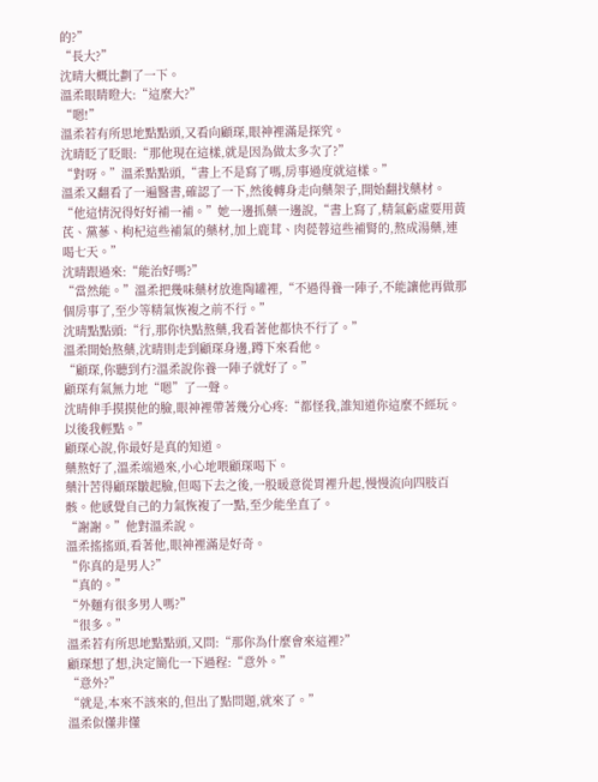的?”
“長大?”
沈晴大概比劃了一下。
溫柔眼睛瞪大:“這麼大?”
“嗯!”
溫柔若有所思地點點頭,又看向顧琛,眼神裡滿是探究。
沈晴眨了眨眼:“那他現在這樣,就是因為做太多次了?”
“對呀。”溫柔點點頭,“書上不是寫了嗎,房事過度就這樣。”
溫柔又翻看了一遍醫書,確認了一下,然後轉身走向藥架子,開始翻找藥材。
“他這情況得好好補一補。”她一邊抓藥一邊說,“書上寫了,精氣虧虛要用黃芪、黨蔘、枸杞這些補氣的藥材,加上鹿茸、肉蓯蓉這些補腎的,熬成湯藥,連喝七天。”
沈晴跟過來:“能治好嗎?”
“當然能。”溫柔把幾味藥材放進陶罐裡,“不過得養一陣子,不能讓他再做那個房事了,至少等精氣恢複之前不行。”
沈晴點點頭:“行,那你快點熬藥,我看著他都快不行了。”
溫柔開始熬藥,沈晴則走到顧琛身邊,蹲下來看他。
“顧琛,你聽到冇?溫柔說你養一陣子就好了。”
顧琛有氣無力地“嗯”了一聲。
沈晴伸手摸摸他的臉,眼神裡帶著幾分心疼:“都怪我,誰知道你這麼不經玩。以後我輕點。”
顧琛心說,你最好是真的知道。
藥熬好了,溫柔端過來,小心地喂顧琛喝下。
藥汁苦得顧琛皺起臉,但喝下去之後,一股暖意從胃裡升起,慢慢流向四肢百骸。他感覺自己的力氣恢複了一點,至少能坐直了。
“謝謝。”他對溫柔說。
溫柔搖搖頭,看著他,眼神裡滿是好奇。
“你真的是男人?”
“真的。”
“外麵有很多男人嗎?”
“很多。”
溫柔若有所思地點點頭,又問:“那你為什麼會來這裡?”
顧琛想了想,決定簡化一下過程:“意外。”
“意外?”
“就是,本來不該來的,但出了點問題,就來了。”
溫柔似懂非懂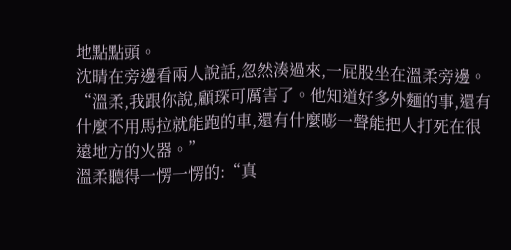地點點頭。
沈晴在旁邊看兩人說話,忽然湊過來,一屁股坐在溫柔旁邊。
“溫柔,我跟你說,顧琛可厲害了。他知道好多外麵的事,還有什麼不用馬拉就能跑的車,還有什麼嘭一聲能把人打死在很遠地方的火器。”
溫柔聽得一愣一愣的:“真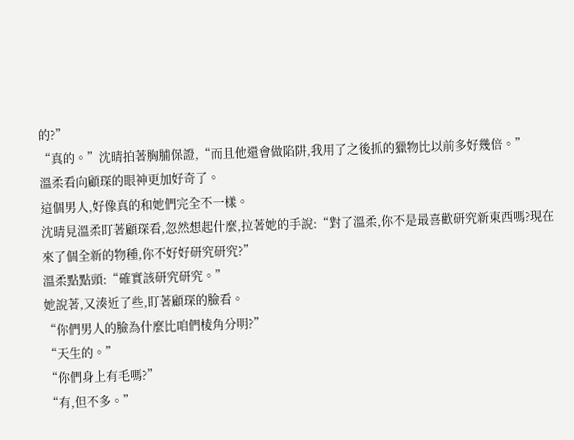的?”
“真的。”沈晴拍著胸脯保證,“而且他還會做陷阱,我用了之後抓的獵物比以前多好幾倍。”
溫柔看向顧琛的眼神更加好奇了。
這個男人,好像真的和她們完全不一樣。
沈晴見溫柔盯著顧琛看,忽然想起什麼,拉著她的手說:“對了溫柔,你不是最喜歡研究新東西嗎?現在來了個全新的物種,你不好好研究研究?”
溫柔點點頭:“確實該研究研究。”
她說著,又湊近了些,盯著顧琛的臉看。
“你們男人的臉為什麼比咱們棱角分明?”
“天生的。”
“你們身上有毛嗎?”
“有,但不多。”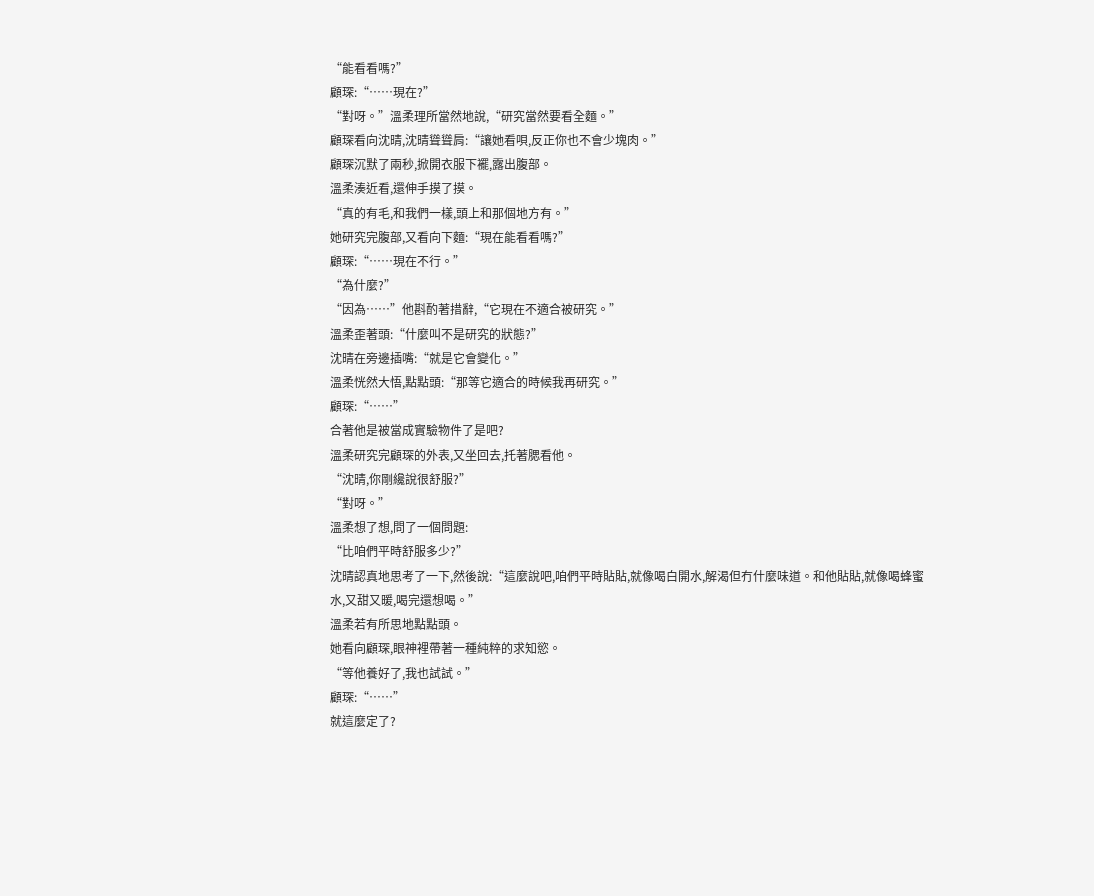“能看看嗎?”
顧琛:“……現在?”
“對呀。”溫柔理所當然地說,“研究當然要看全麵。”
顧琛看向沈晴,沈晴聳聳肩:“讓她看唄,反正你也不會少塊肉。”
顧琛沉默了兩秒,掀開衣服下襬,露出腹部。
溫柔湊近看,還伸手摸了摸。
“真的有毛,和我們一樣,頭上和那個地方有。”
她研究完腹部,又看向下麵:“現在能看看嗎?”
顧琛:“……現在不行。”
“為什麼?”
“因為……”他斟酌著措辭,“它現在不適合被研究。”
溫柔歪著頭:“什麼叫不是研究的狀態?”
沈晴在旁邊插嘴:“就是它會變化。”
溫柔恍然大悟,點點頭:“那等它適合的時候我再研究。”
顧琛:“……”
合著他是被當成實驗物件了是吧?
溫柔研究完顧琛的外表,又坐回去,托著腮看他。
“沈晴,你剛纔說很舒服?”
“對呀。”
溫柔想了想,問了一個問題:
“比咱們平時舒服多少?”
沈晴認真地思考了一下,然後說:“這麼說吧,咱們平時貼貼,就像喝白開水,解渴但冇什麼味道。和他貼貼,就像喝蜂蜜水,又甜又暖,喝完還想喝。”
溫柔若有所思地點點頭。
她看向顧琛,眼神裡帶著一種純粹的求知慾。
“等他養好了,我也試試。”
顧琛:“……”
就這麼定了?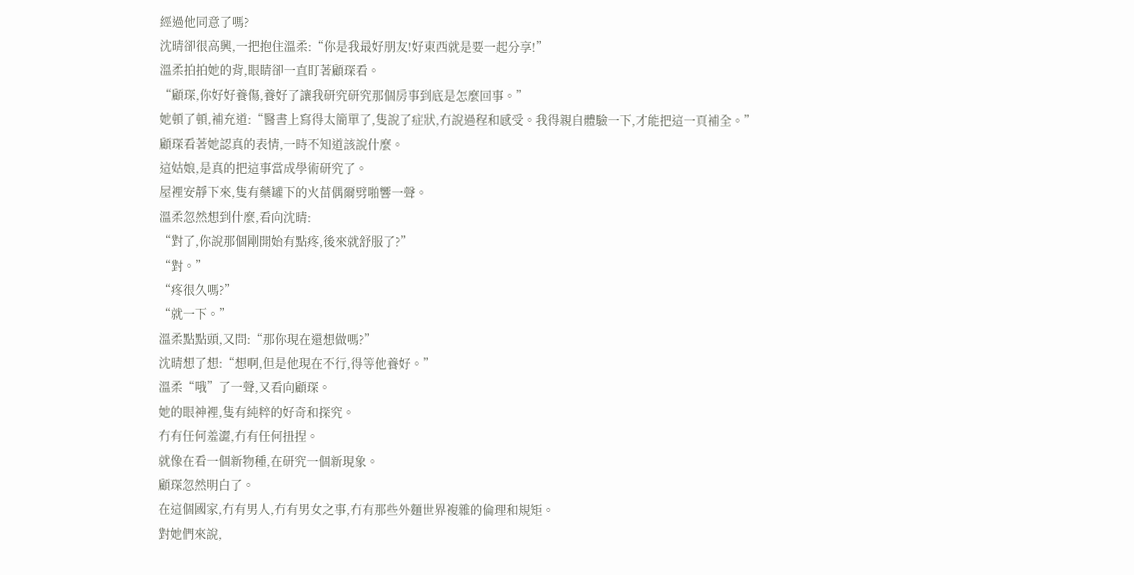經過他同意了嗎?
沈晴卻很高興,一把抱住溫柔:“你是我最好朋友!好東西就是要一起分享!”
溫柔拍拍她的背,眼睛卻一直盯著顧琛看。
“顧琛,你好好養傷,養好了讓我研究研究那個房事到底是怎麼回事。”
她頓了頓,補充道:“醫書上寫得太簡單了,隻說了症狀,冇說過程和感受。我得親自體驗一下,才能把這一頁補全。”
顧琛看著她認真的表情,一時不知道該說什麼。
這姑娘,是真的把這事當成學術研究了。
屋裡安靜下來,隻有藥罐下的火苗偶爾劈啪響一聲。
溫柔忽然想到什麼,看向沈晴:
“對了,你說那個剛開始有點疼,後來就舒服了?”
“對。”
“疼很久嗎?”
“就一下。”
溫柔點點頭,又問:“那你現在還想做嗎?”
沈晴想了想:“想啊,但是他現在不行,得等他養好。”
溫柔“哦”了一聲,又看向顧琛。
她的眼神裡,隻有純粹的好奇和探究。
冇有任何羞澀,冇有任何扭捏。
就像在看一個新物種,在研究一個新現象。
顧琛忽然明白了。
在這個國家,冇有男人,冇有男女之事,冇有那些外麵世界複雜的倫理和規矩。
對她們來說,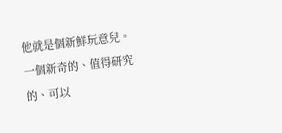他就是個新鮮玩意兒。
一個新奇的、值得研究的、可以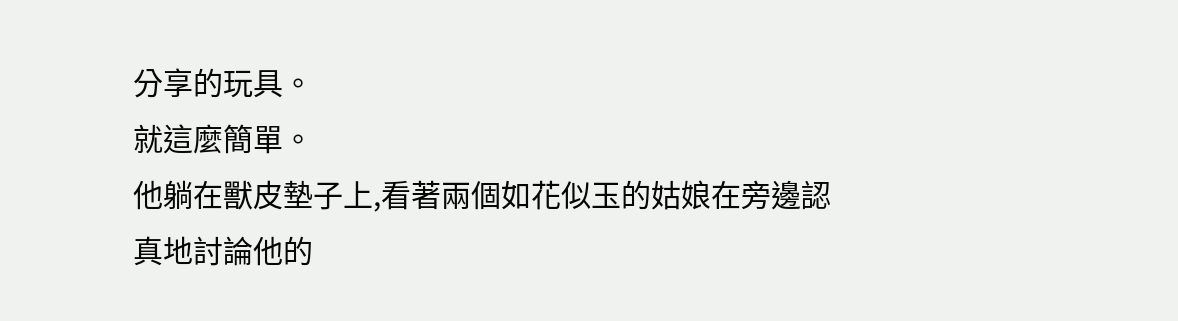分享的玩具。
就這麼簡單。
他躺在獸皮墊子上,看著兩個如花似玉的姑娘在旁邊認真地討論他的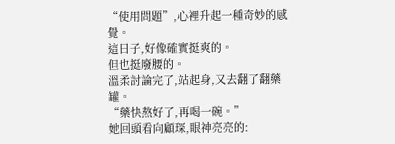“使用問題”,心裡升起一種奇妙的感覺。
這日子,好像確實挺爽的。
但也挺廢腰的。
溫柔討論完了,站起身,又去翻了翻藥罐。
“藥快熬好了,再喝一碗。”
她回頭看向顧琛,眼神亮亮的: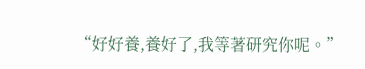“好好養,養好了,我等著研究你呢。”